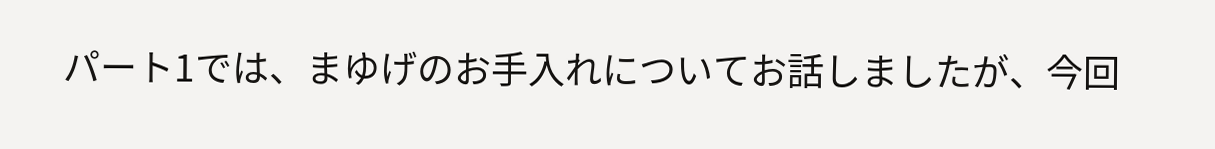パート1では、まゆげのお手入れについてお話しましたが、今回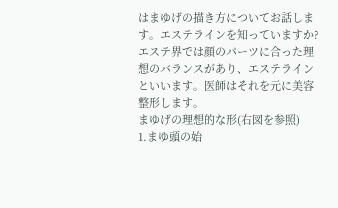はまゆげの描き方についてお話します。エステラインを知っていますか? エステ界では顔のパーツに合った理想のバランスがあり、エステラインといいます。医師はそれを元に美容整形します。
まゆげの理想的な形(右図を参照)
1.まゆ頭の始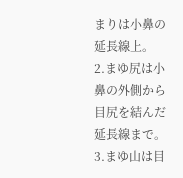まりは小鼻の延長線上。
2.まゆ尻は小鼻の外側から目尻を結んだ延長線まで。
3.まゆ山は目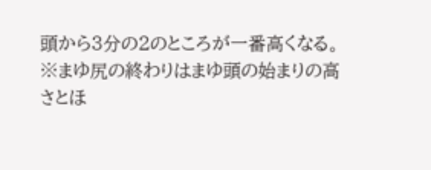頭から3分の2のところが一番高くなる。
※まゆ尻の終わりはまゆ頭の始まりの高さとほ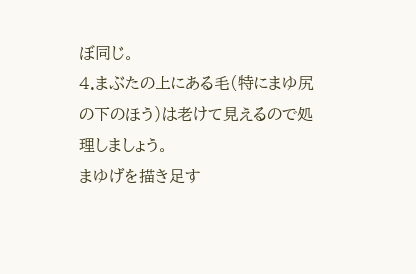ぼ同じ。
4.まぶたの上にある毛(特にまゆ尻の下のほう)は老けて見えるので処理しましょう。
まゆげを描き足す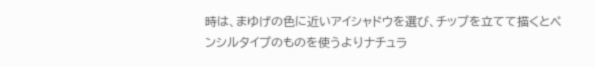時は、まゆげの色に近いアイシャドウを選び、チップを立てて描くとペンシルタイプのものを使うよりナチュラ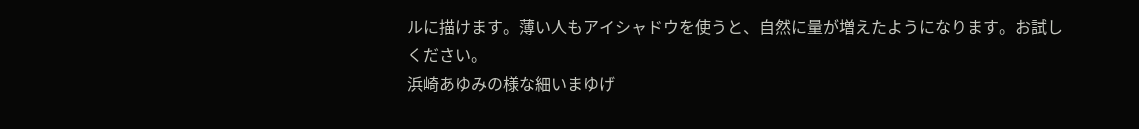ルに描けます。薄い人もアイシャドウを使うと、自然に量が増えたようになります。お試しください。
浜崎あゆみの様な細いまゆげ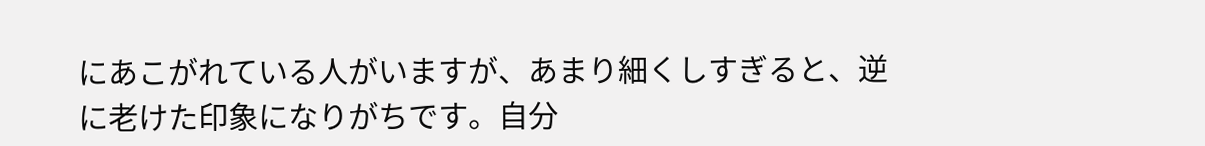にあこがれている人がいますが、あまり細くしすぎると、逆に老けた印象になりがちです。自分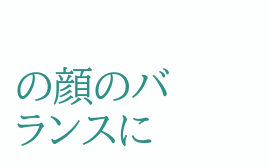の顔のバランスに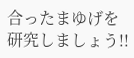合ったまゆげを研究しましょう!!